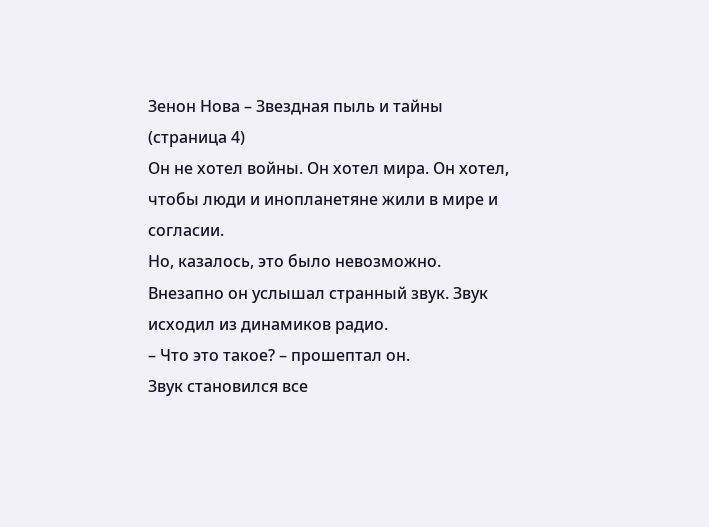Зенон Нова – Звездная пыль и тайны (страница 4)
Он не хотел войны. Он хотел мира. Он хотел, чтобы люди и инопланетяне жили в мире и согласии.
Но, казалось, это было невозможно.
Внезапно он услышал странный звук. Звук исходил из динамиков радио.
– Что это такое? – прошептал он.
Звук становился все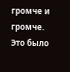громче и громче. Это было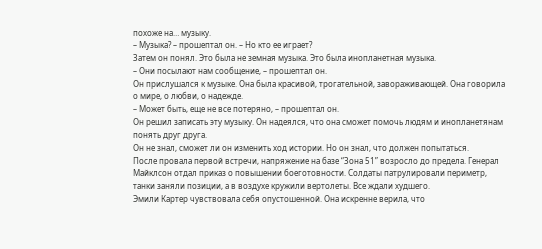похоже на… музыку.
– Музыка? – прошептал он. – Но кто ее играет?
Затем он понял. Это была не земная музыка. Это была инопланетная музыка.
– Они посылают нам сообщение, – прошептал он.
Он прислушался к музыке. Она была красивой, трогательной, завораживающей. Она говорила о мире, о любви, о надежде.
– Может быть, еще не все потеряно, – прошептал он.
Он решил записать эту музыку. Он надеялся, что она сможет помочь людям и инопланетянам понять друг друга.
Он не знал, сможет ли он изменить ход истории. Но он знал, что должен попытаться.
После провала первой встречи, напряжение на базе “Зона 51” возросло до предела. Генерал Майклсон отдал приказ о повышении боеготовности. Солдаты патрулировали периметр, танки заняли позиции, а в воздухе кружили вертолеты. Все ждали худшего.
Эмили Картер чувствовала себя опустошенной. Она искренне верила, что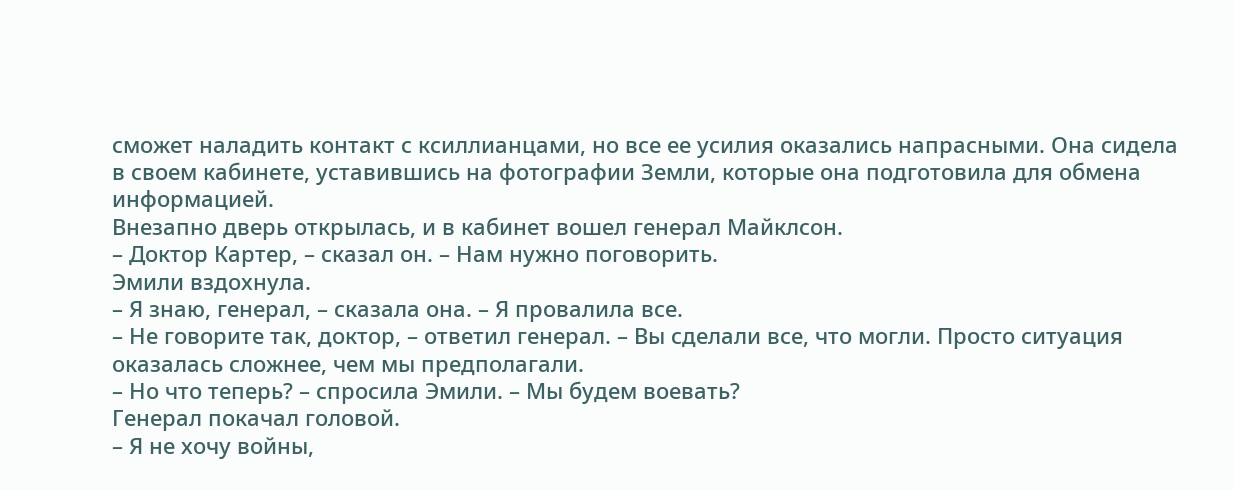сможет наладить контакт с ксиллианцами, но все ее усилия оказались напрасными. Она сидела в своем кабинете, уставившись на фотографии Земли, которые она подготовила для обмена информацией.
Внезапно дверь открылась, и в кабинет вошел генерал Майклсон.
– Доктор Картер, – сказал он. – Нам нужно поговорить.
Эмили вздохнула.
– Я знаю, генерал, – сказала она. – Я провалила все.
– Не говорите так, доктор, – ответил генерал. – Вы сделали все, что могли. Просто ситуация оказалась сложнее, чем мы предполагали.
– Но что теперь? – спросила Эмили. – Мы будем воевать?
Генерал покачал головой.
– Я не хочу войны,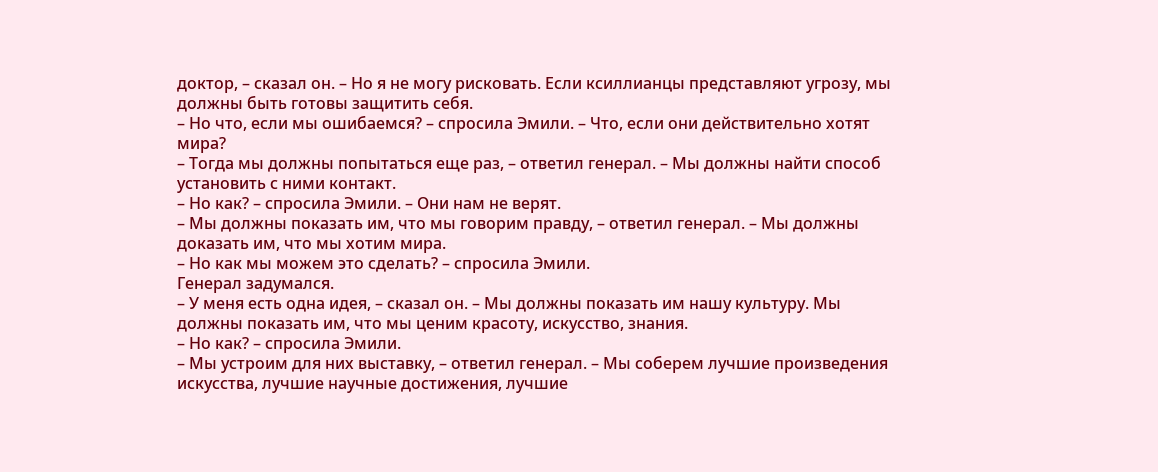доктор, – сказал он. – Но я не могу рисковать. Если ксиллианцы представляют угрозу, мы должны быть готовы защитить себя.
– Но что, если мы ошибаемся? – спросила Эмили. – Что, если они действительно хотят мира?
– Тогда мы должны попытаться еще раз, – ответил генерал. – Мы должны найти способ установить с ними контакт.
– Но как? – спросила Эмили. – Они нам не верят.
– Мы должны показать им, что мы говорим правду, – ответил генерал. – Мы должны доказать им, что мы хотим мира.
– Но как мы можем это сделать? – спросила Эмили.
Генерал задумался.
– У меня есть одна идея, – сказал он. – Мы должны показать им нашу культуру. Мы должны показать им, что мы ценим красоту, искусство, знания.
– Но как? – спросила Эмили.
– Мы устроим для них выставку, – ответил генерал. – Мы соберем лучшие произведения искусства, лучшие научные достижения, лучшие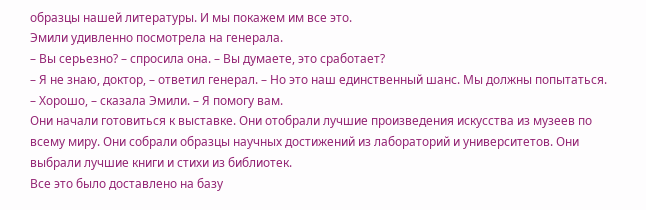образцы нашей литературы. И мы покажем им все это.
Эмили удивленно посмотрела на генерала.
– Вы серьезно? – спросила она. – Вы думаете, это сработает?
– Я не знаю, доктор, – ответил генерал. – Но это наш единственный шанс. Мы должны попытаться.
– Хорошо, – сказала Эмили. – Я помогу вам.
Они начали готовиться к выставке. Они отобрали лучшие произведения искусства из музеев по всему миру. Они собрали образцы научных достижений из лабораторий и университетов. Они выбрали лучшие книги и стихи из библиотек.
Все это было доставлено на базу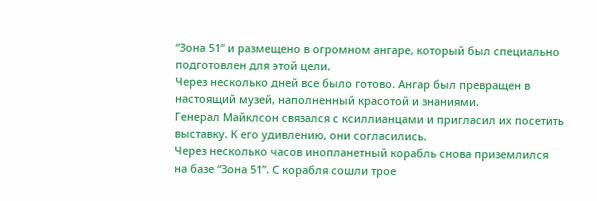“Зона 51” и размещено в огромном ангаре, который был специально подготовлен для этой цели.
Через несколько дней все было готово. Ангар был превращен в настоящий музей, наполненный красотой и знаниями.
Генерал Майклсон связался с ксиллианцами и пригласил их посетить выставку. К его удивлению, они согласились.
Через несколько часов инопланетный корабль снова приземлился на базе “Зона 51”. С корабля сошли трое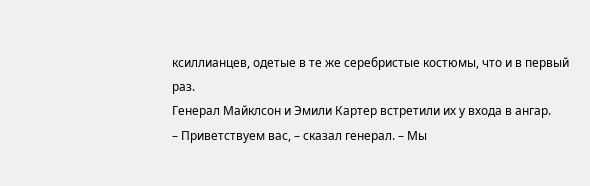ксиллианцев, одетые в те же серебристые костюмы, что и в первый раз.
Генерал Майклсон и Эмили Картер встретили их у входа в ангар.
– Приветствуем вас, – сказал генерал. – Мы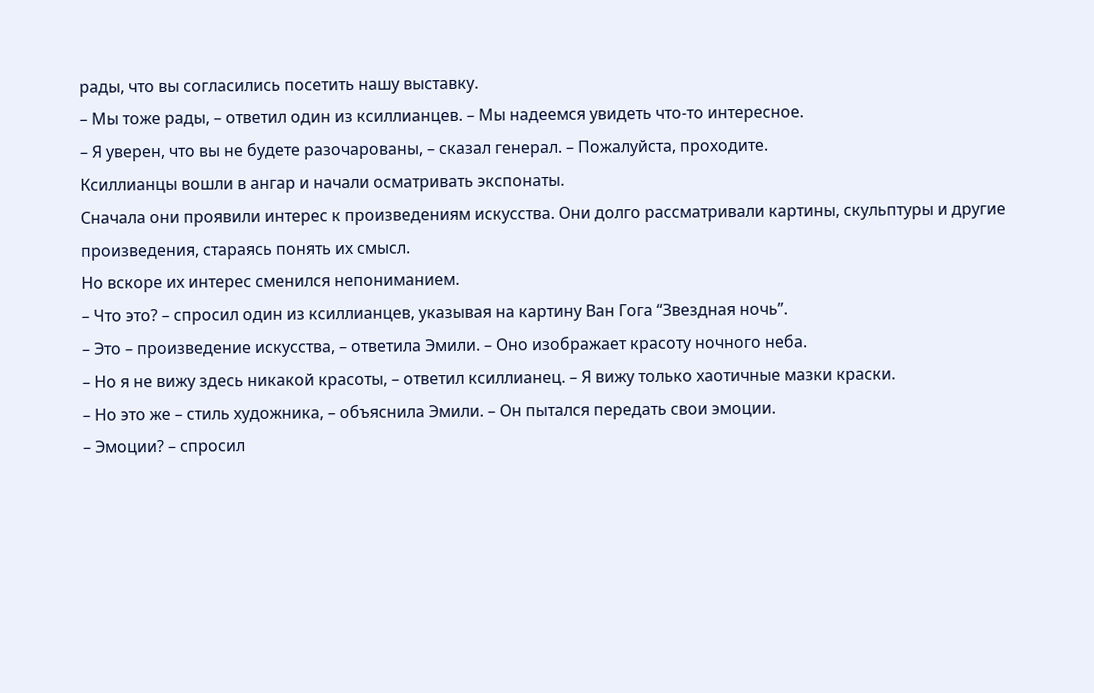рады, что вы согласились посетить нашу выставку.
– Мы тоже рады, – ответил один из ксиллианцев. – Мы надеемся увидеть что-то интересное.
– Я уверен, что вы не будете разочарованы, – сказал генерал. – Пожалуйста, проходите.
Ксиллианцы вошли в ангар и начали осматривать экспонаты.
Сначала они проявили интерес к произведениям искусства. Они долго рассматривали картины, скульптуры и другие произведения, стараясь понять их смысл.
Но вскоре их интерес сменился непониманием.
– Что это? – спросил один из ксиллианцев, указывая на картину Ван Гога “Звездная ночь”.
– Это – произведение искусства, – ответила Эмили. – Оно изображает красоту ночного неба.
– Но я не вижу здесь никакой красоты, – ответил ксиллианец. – Я вижу только хаотичные мазки краски.
– Но это же – стиль художника, – объяснила Эмили. – Он пытался передать свои эмоции.
– Эмоции? – спросил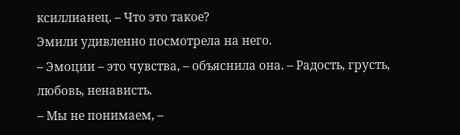ксиллианец. – Что это такое?
Эмили удивленно посмотрела на него.
– Эмоции – это чувства, – объяснила она. – Радость, грусть, любовь, ненависть.
– Мы не понимаем, –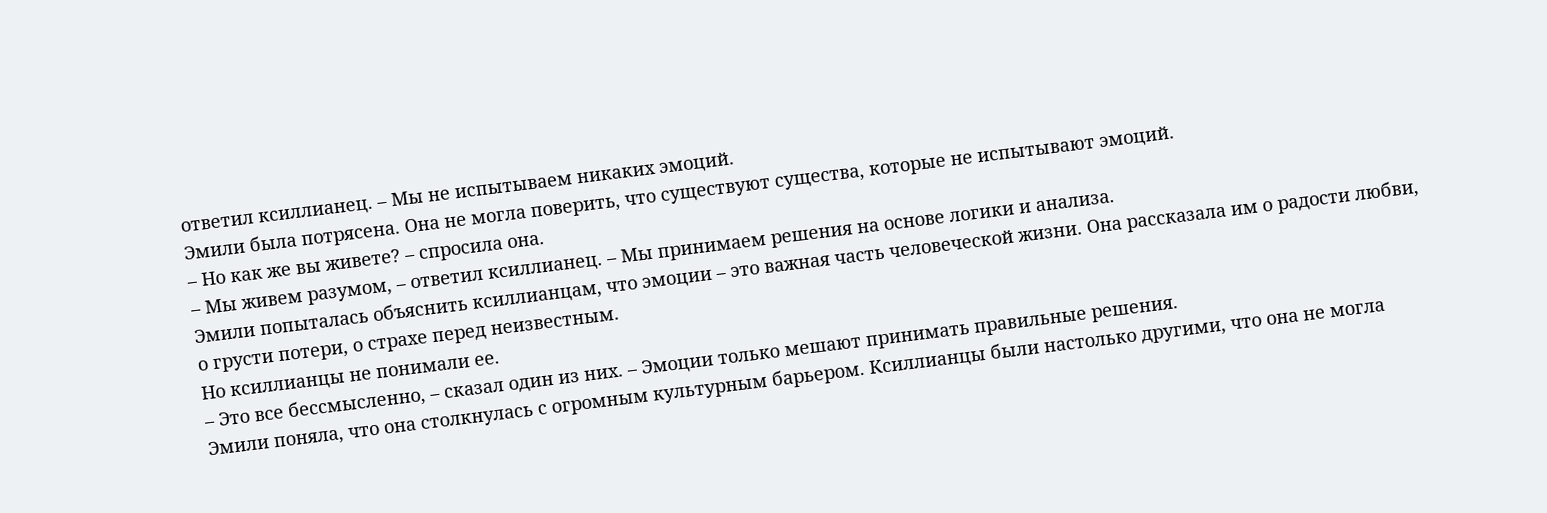ответил ксиллианец. – Мы не испытываем никаких эмоций.
Эмили была потрясена. Она не могла поверить, что существуют существа, которые не испытывают эмоций.
– Но как же вы живете? – спросила она.
– Мы живем разумом, – ответил ксиллианец. – Мы принимаем решения на основе логики и анализа.
Эмили попыталась объяснить ксиллианцам, что эмоции – это важная часть человеческой жизни. Она рассказала им о радости любви, о грусти потери, о страхе перед неизвестным.
Но ксиллианцы не понимали ее.
– Это все бессмысленно, – сказал один из них. – Эмоции только мешают принимать правильные решения.
Эмили поняла, что она столкнулась с огромным культурным барьером. Ксиллианцы были настолько другими, что она не могла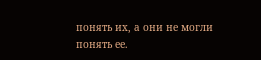понять их, а они не могли понять ее.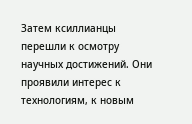Затем ксиллианцы перешли к осмотру научных достижений. Они проявили интерес к технологиям, к новым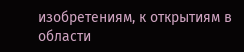изобретениям, к открытиям в области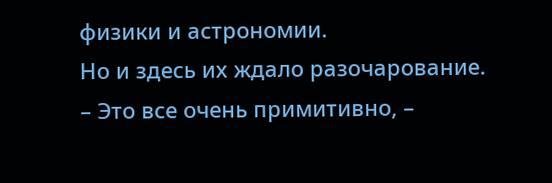физики и астрономии.
Но и здесь их ждало разочарование.
– Это все очень примитивно, –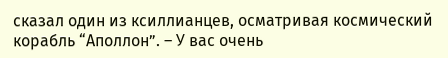сказал один из ксиллианцев, осматривая космический корабль “Аполлон”. – У вас очень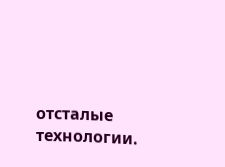отсталые технологии.